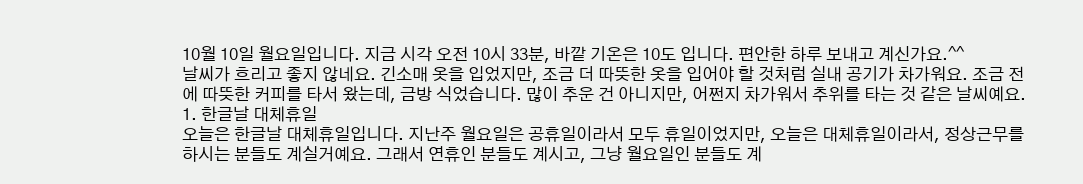10월 10일 월요일입니다. 지금 시각 오전 10시 33분, 바깥 기온은 10도 입니다. 편안한 하루 보내고 계신가요.^^
날씨가 흐리고 좋지 않네요. 긴소매 옷을 입었지만, 조금 더 따뜻한 옷을 입어야 할 것처럼 실내 공기가 차가워요. 조금 전에 따뜻한 커피를 타서 왔는데, 금방 식었습니다. 많이 추운 건 아니지만, 어쩐지 차가워서 추위를 타는 것 같은 날씨예요.
1. 한글날 대체휴일
오늘은 한글날 대체휴일입니다. 지난주 월요일은 공휴일이라서 모두 휴일이었지만, 오늘은 대체휴일이라서, 정상근무를 하시는 분들도 계실거예요. 그래서 연휴인 분들도 계시고, 그냥 월요일인 분들도 계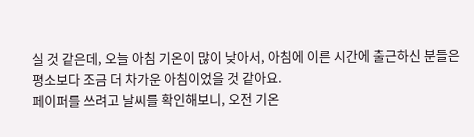실 것 같은데, 오늘 아침 기온이 많이 낮아서, 아침에 이른 시간에 출근하신 분들은 평소보다 조금 더 차가운 아침이었을 것 같아요.
페이퍼를 쓰려고 날씨를 확인해보니, 오전 기온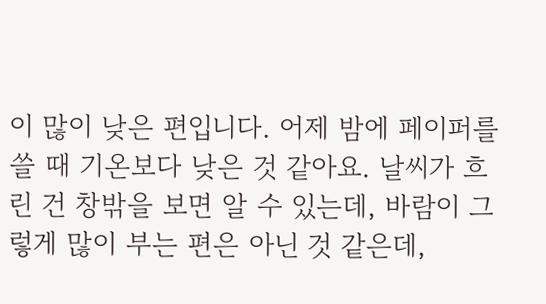이 많이 낮은 편입니다. 어제 밤에 페이퍼를 쓸 때 기온보다 낮은 것 같아요. 날씨가 흐린 건 창밖을 보면 알 수 있는데, 바람이 그렇게 많이 부는 편은 아닌 것 같은데,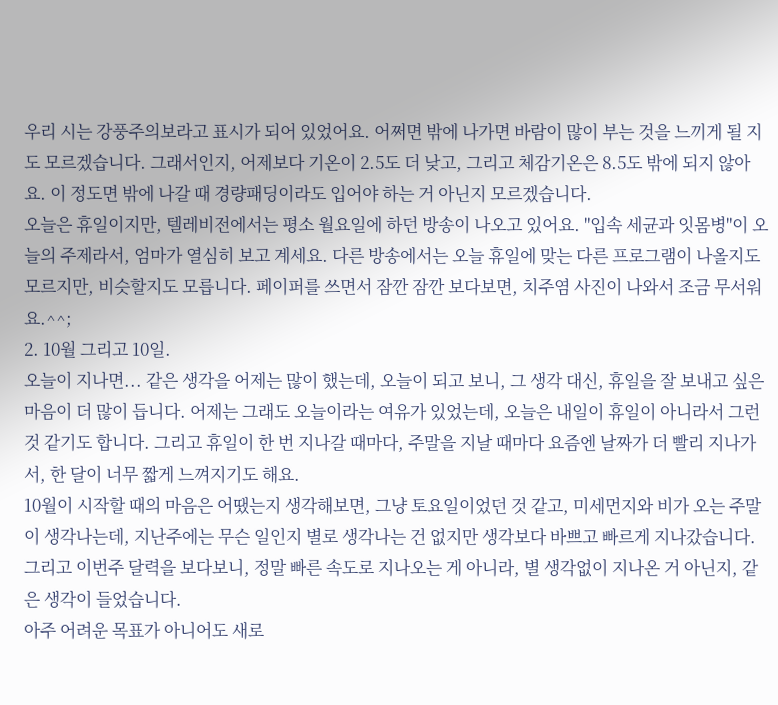우리 시는 강풍주의보라고 표시가 되어 있었어요. 어쩌면 밖에 나가면 바람이 많이 부는 것을 느끼게 될 지도 모르겠습니다. 그래서인지, 어제보다 기온이 2.5도 더 낮고, 그리고 체감기온은 8.5도 밖에 되지 않아요. 이 정도면 밖에 나갈 때 경량패딩이라도 입어야 하는 거 아닌지 모르겠습니다.
오늘은 휴일이지만, 텔레비전에서는 평소 월요일에 하던 방송이 나오고 있어요. "입속 세균과 잇몸병"이 오늘의 주제라서, 엄마가 열심히 보고 계세요. 다른 방송에서는 오늘 휴일에 맞는 다른 프로그램이 나올지도 모르지만, 비슷할지도 모릅니다. 페이퍼를 쓰면서 잠깐 잠깐 보다보면, 치주염 사진이 나와서 조금 무서워요.^^;
2. 10월 그리고 10일.
오늘이 지나면... 같은 생각을 어제는 많이 했는데, 오늘이 되고 보니, 그 생각 대신, 휴일을 잘 보내고 싶은 마음이 더 많이 듭니다. 어제는 그래도 오늘이라는 여유가 있었는데, 오늘은 내일이 휴일이 아니라서 그런 것 같기도 합니다. 그리고 휴일이 한 번 지나갈 때마다, 주말을 지날 때마다 요즘엔 날짜가 더 빨리 지나가서, 한 달이 너무 짧게 느껴지기도 해요.
10월이 시작할 때의 마음은 어땠는지 생각해보면, 그냥 토요일이었던 것 같고, 미세먼지와 비가 오는 주말이 생각나는데, 지난주에는 무슨 일인지 별로 생각나는 건 없지만 생각보다 바쁘고 빠르게 지나갔습니다. 그리고 이번주 달력을 보다보니, 정말 빠른 속도로 지나오는 게 아니라, 별 생각없이 지나온 거 아닌지, 같은 생각이 들었습니다.
아주 어려운 목표가 아니어도 새로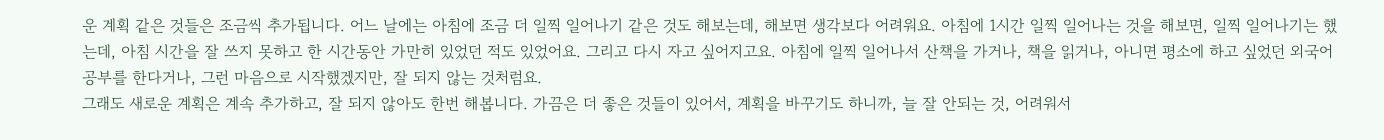운 계획 같은 것들은 조금씩 추가됩니다. 어느 날에는 아침에 조금 더 일찍 일어나기 같은 것도 해보는데, 해보면 생각보다 어려워요. 아침에 1시간 일찍 일어나는 것을 해보면, 일찍 일어나기는 했는데, 아침 시간을 잘 쓰지 못하고 한 시간동안 가만히 있었던 적도 있었어요. 그리고 다시 자고 싶어지고요. 아침에 일찍 일어나서 산책을 가거나, 책을 읽거나, 아니면 평소에 하고 싶었던 외국어공부를 한다거나, 그런 마음으로 시작했겠지만, 잘 되지 않는 것처럼요.
그래도 새로운 계획은 계속 추가하고, 잘 되지 않아도 한번 해봅니다. 가끔은 더 좋은 것들이 있어서, 계획을 바꾸기도 하니까, 늘 잘 안되는 것, 어려워서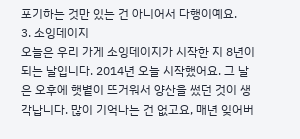포기하는 것만 있는 건 아니어서 다행이예요.
3. 소잉데이지
오늘은 우리 가게 소잉데이지가 시작한 지 8년이 되는 날입니다. 2014년 오늘 시작했어요. 그 날은 오후에 햇볕이 뜨거워서 양산을 썼던 것이 생각납니다. 많이 기억나는 건 없고요, 매년 잊어버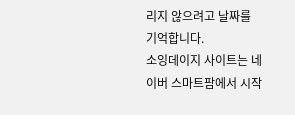리지 않으려고 날짜를 기억합니다.
소잉데이지 사이트는 네이버 스마트팜에서 시작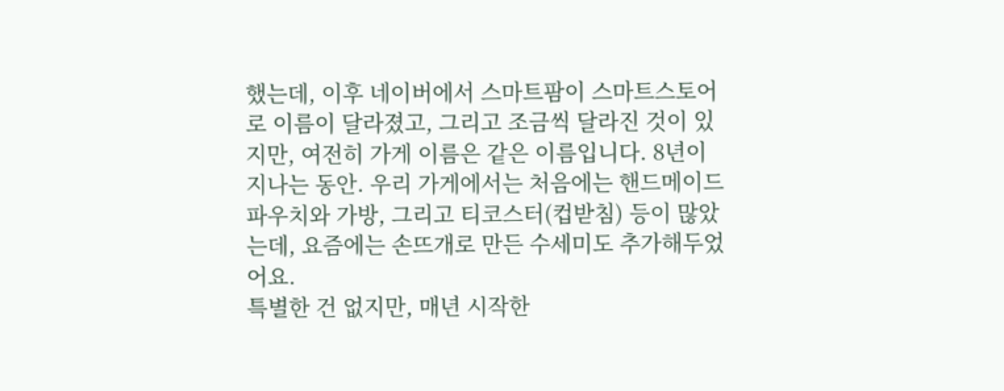했는데, 이후 네이버에서 스마트팜이 스마트스토어로 이름이 달라졌고, 그리고 조금씩 달라진 것이 있지만, 여전히 가게 이름은 같은 이름입니다. 8년이 지나는 동안. 우리 가게에서는 처음에는 핸드메이드 파우치와 가방, 그리고 티코스터(컵받침) 등이 많았는데, 요즘에는 손뜨개로 만든 수세미도 추가해두었어요.
특별한 건 없지만, 매년 시작한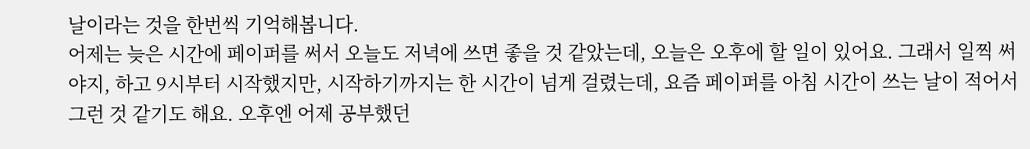날이라는 것을 한번씩 기억해봅니다.
어제는 늦은 시간에 페이퍼를 써서 오늘도 저녁에 쓰면 좋을 것 같았는데, 오늘은 오후에 할 일이 있어요. 그래서 일찍 써야지, 하고 9시부터 시작했지만, 시작하기까지는 한 시간이 넘게 걸렸는데, 요즘 페이퍼를 아침 시간이 쓰는 날이 적어서 그런 것 같기도 해요. 오후엔 어제 공부했던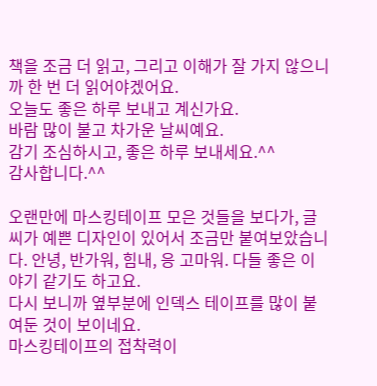책을 조금 더 읽고, 그리고 이해가 잘 가지 않으니까 한 번 더 읽어야겠어요.
오늘도 좋은 하루 보내고 계신가요.
바람 많이 불고 차가운 날씨예요.
감기 조심하시고, 좋은 하루 보내세요.^^
감사합니다.^^

오랜만에 마스킹테이프 모은 것들을 보다가, 글씨가 예쁜 디자인이 있어서 조금만 붙여보았습니다. 안녕, 반가워, 힘내, 응 고마워. 다들 좋은 이야기 같기도 하고요.
다시 보니까 옆부분에 인덱스 테이프를 많이 붙여둔 것이 보이네요.
마스킹테이프의 접착력이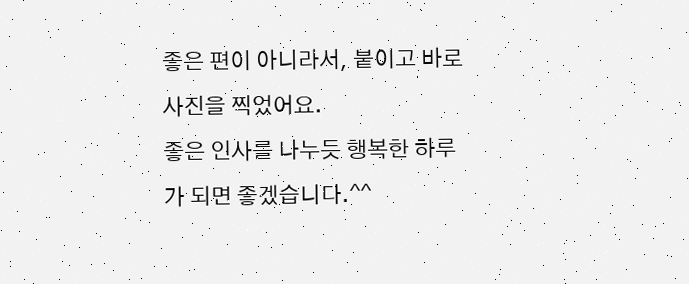좋은 편이 아니라서, 붙이고 바로 사진을 찍었어요.
좋은 인사를 나누듯 행복한 하루가 되면 좋겠습니다.^^